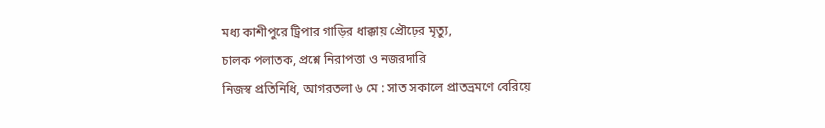মধ্য কাশীপুরে ট্রিপার গাড়ির ধাক্কায় প্রৌঢ়ের মৃত্যু,
চালক পলাতক, প্রশ্নে নিরাপত্তা ও নজরদারি
নিজস্ব প্রতিনিধি, আগরতলা ৬ মে : সাত সকালে প্রাতভ্রমণে বেরিয়ে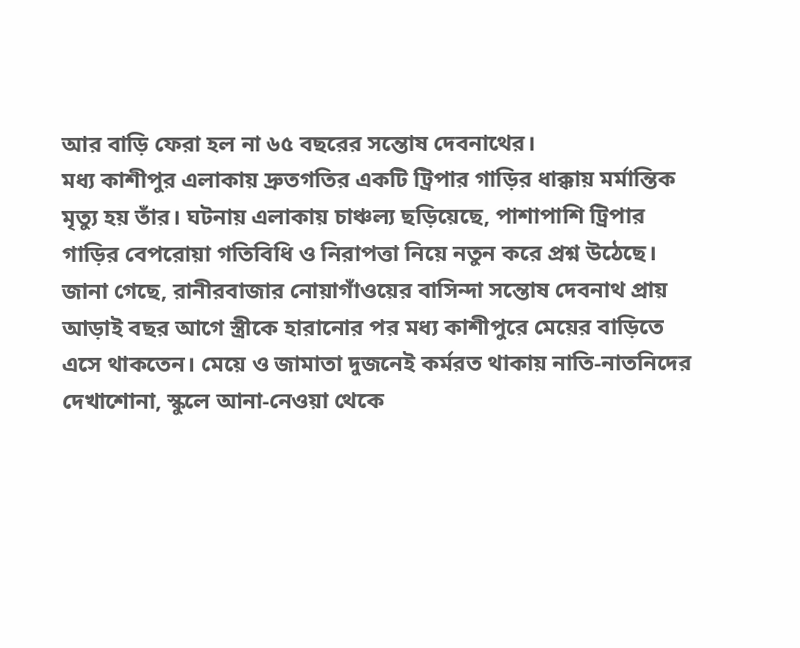আর বাড়ি ফেরা হল না ৬৫ বছরের সন্তোষ দেবনাথের।
মধ্য কাশীপুর এলাকায় দ্রুতগতির একটি ট্রিপার গাড়ির ধাক্কায় মর্মান্তিক মৃত্যু হয় তাঁর। ঘটনায় এলাকায় চাঞ্চল্য ছড়িয়েছে, পাশাপাশি ট্রিপার গাড়ির বেপরোয়া গতিবিধি ও নিরাপত্তা নিয়ে নতুন করে প্রশ্ন উঠেছে।
জানা গেছে, রানীরবাজার নোয়াগাঁওয়ের বাসিন্দা সন্তোষ দেবনাথ প্রায় আড়াই বছর আগে স্ত্রীকে হারানোর পর মধ্য কাশীপুরে মেয়ের বাড়িতে এসে থাকতেন। মেয়ে ও জামাতা দুজনেই কর্মরত থাকায় নাতি-নাতনিদের দেখাশোনা, স্কুলে আনা-নেওয়া থেকে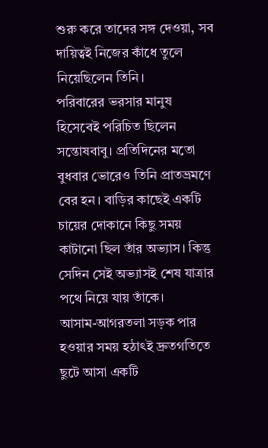শুরু করে তাদের সঙ্গ দেওয়া, সব দায়িত্বই নিজের কাঁধে তুলে নিয়েছিলেন তিনি।
পরিবারের ভরসার মানুষ হিসেবেই পরিচিত ছিলেন সন্তোষবাবু। প্রতিদিনের মতো বুধবার ভোরেও তিনি প্রাতভ্রমণে বের হন। বাড়ির কাছেই একটি চায়ের দোকানে কিছু সময় কাটানো ছিল তাঁর অভ্যাস। কিন্তু সেদিন সেই অভ্যাসই শেষ যাত্রার পথে নিয়ে যায় তাঁকে।
আসাম-আগরতলা সড়ক পার হওয়ার সময় হঠাৎই দ্রুতগতিতে ছুটে আসা একটি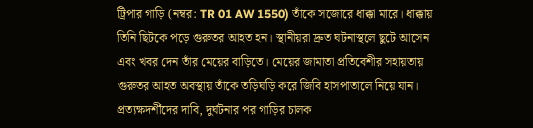ট্রিপার গাড়ি (নম্বর: TR 01 AW 1550) তাঁকে সজোরে ধাক্কা মারে। ধাক্কায় তিনি ছিটকে পড়ে গুরুতর আহত হন। স্থানীয়রা দ্রুত ঘটনাস্থলে ছুটে আসেন এবং খবর দেন তাঁর মেয়ের বাড়িতে। মেয়ের জামাতা প্রতিবেশীর সহায়তায় গুরুতর আহত অবস্থায় তাঁকে তড়িঘড়ি করে জিবি হাসপাতালে নিয়ে যান।
প্রত্যক্ষদর্শীদের দাবি, দুর্ঘটনার পর গাড়ির চালক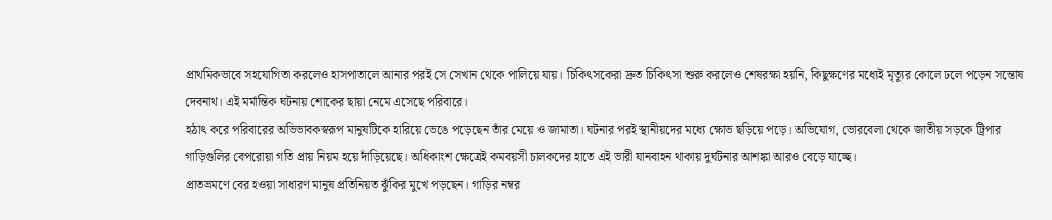প্রাথমিকভাবে সহযোগিতা করলেও হাসপাতালে আনার পরই সে সেখান থেকে পালিয়ে যায়। চিকিৎসকেরা দ্রুত চিকিৎসা শুরু করলেও শেষরক্ষা হয়নি, কিছুক্ষণের মধ্যেই মৃত্যুর কোলে ঢলে পড়েন সন্তোষ দেবনাথ। এই মর্মান্তিক ঘটনায় শোকের ছায়া নেমে এসেছে পরিবারে।
হঠাৎ করে পরিবারের অভিভাবকস্বরূপ মানুষটিকে হারিয়ে ভেঙে পড়েছেন তাঁর মেয়ে ও জামাতা। ঘটনার পরই স্থানীয়দের মধ্যে ক্ষোভ ছড়িয়ে পড়ে। অভিযোগ, ভোরবেলা থেকে জাতীয় সড়কে ট্রিপার গাড়িগুলির বেপরোয়া গতি প্রায় নিয়ম হয়ে দাঁড়িয়েছে। অধিকাংশ ক্ষেত্রেই কমবয়সী চালকদের হাতে এই ভারী যানবাহন থাকায় দুর্ঘটনার আশঙ্কা আরও বেড়ে যাচ্ছে।
প্রাতভ্রমণে বের হওয়া সাধারণ মানুষ প্রতিনিয়ত ঝুঁকির মুখে পড়ছেন। গাড়ির নম্বর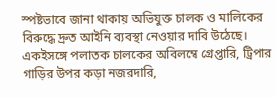স্পষ্টভাবে জানা থাকায় অভিযুক্ত চালক ও মালিকের বিরুদ্ধে দ্রুত আইনি ব্যবস্থা নেওয়ার দাবি উঠেছে। একইসঙ্গে পলাতক চালকের অবিলম্বে গ্রেপ্তারি, ট্রিপার গাড়ির উপর কড়া নজরদারি,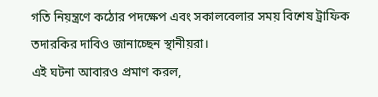গতি নিয়ন্ত্রণে কঠোর পদক্ষেপ এবং সকালবেলার সময় বিশেষ ট্রাফিক তদারকির দাবিও জানাচ্ছেন স্থানীয়রা।
এই ঘটনা আবারও প্রমাণ করল,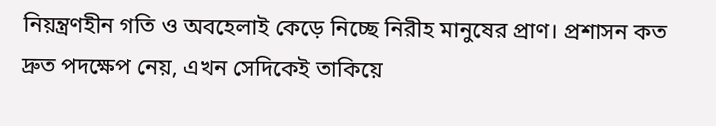নিয়ন্ত্রণহীন গতি ও অবহেলাই কেড়ে নিচ্ছে নিরীহ মানুষের প্রাণ। প্রশাসন কত দ্রুত পদক্ষেপ নেয়, এখন সেদিকেই তাকিয়ে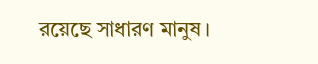রয়েছে সাধারণ মানুষ।